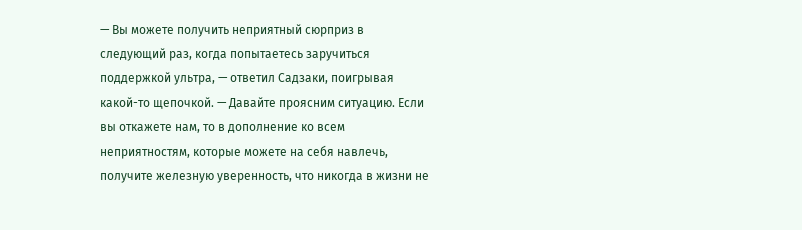— Вы можете получить неприятный сюрприз в следующий раз, когда попытаетесь заручиться поддержкой ультра, — ответил Садзаки, поигрывая какой-то щепочкой. — Давайте проясним ситуацию. Если вы откажете нам, то в дополнение ко всем неприятностям, которые можете на себя навлечь, получите железную уверенность, что никогда в жизни не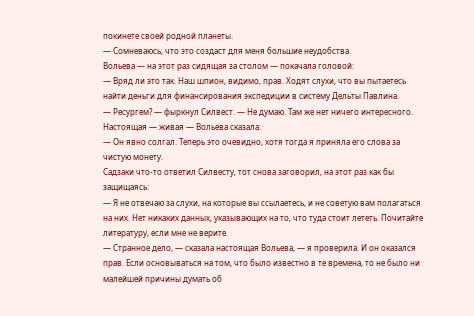покинете своей родной планеты.
— Сомневаюсь, что это создаст для меня большие неудобства.
Вольева — на этот раз сидящая за столом — покачала головой:
— Вряд ли это так. Наш шпион, видимо, прав. Ходят слухи, что вы пытаетесь найти деньги для финансирования экспедиции в систему Дельты Павлина.
— Ресургем? — фыркнул Силвест. — Не думаю. Там же нет ничего интересного.
Настоящая — живая — Вольева сказала:
— Он явно солгал. Теперь это очевидно, хотя тогда я приняла его слова за чистую монету.
Садзаки что-то ответил Силвесту, тот снова заговорил, на этот раз как бы защищаясь:
— Я не отвечаю за слухи, на которые вы ссылаетесь, и не советую вам полагаться на них. Нет никаких данных, указывающих на то, что туда стоит лететь. Почитайте литературу, если мне не верите.
— Странное дело, — сказала настоящая Вольева, — я проверила. И он оказался прав. Если основываться на том, что было известно в те времена, то не было ни малейшей причины думать об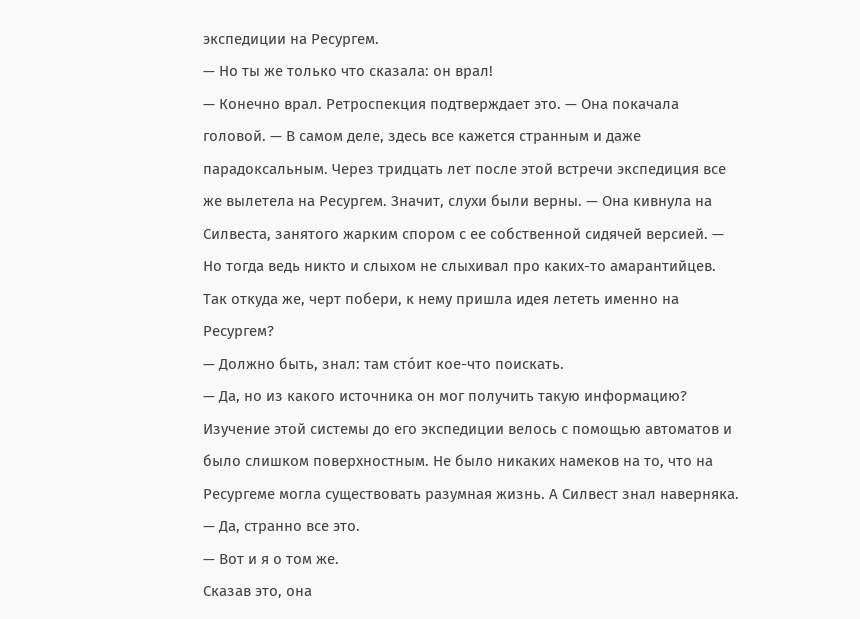экспедиции на Ресургем.
— Но ты же только что сказала: он врал!
— Конечно врал. Ретроспекция подтверждает это. — Она покачала головой. — В самом деле, здесь все кажется странным и даже парадоксальным. Через тридцать лет после этой встречи экспедиция все же вылетела на Ресургем. Значит, слухи были верны. — Она кивнула на Силвеста, занятого жарким спором с ее собственной сидячей версией. — Но тогда ведь никто и слыхом не слыхивал про каких-то амарантийцев. Так откуда же, черт побери, к нему пришла идея лететь именно на Ресургем?
— Должно быть, знал: там сто́ит кое-что поискать.
— Да, но из какого источника он мог получить такую информацию? Изучение этой системы до его экспедиции велось с помощью автоматов и было слишком поверхностным. Не было никаких намеков на то, что на Ресургеме могла существовать разумная жизнь. А Силвест знал наверняка.
— Да, странно все это.
— Вот и я о том же.
Сказав это, она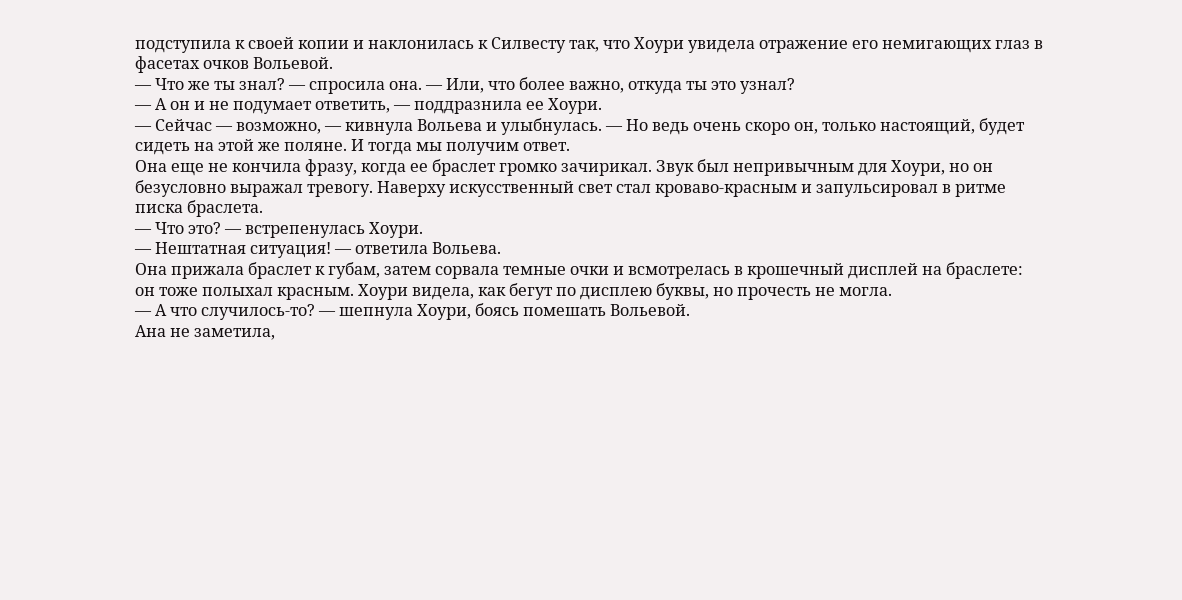подступила к своей копии и наклонилась к Силвесту так, что Хоури увидела отражение его немигающих глаз в фасетах очков Вольевой.
— Что же ты знал? — спросила она. — Или, что более важно, откуда ты это узнал?
— А он и не подумает ответить, — поддразнила ее Хоури.
— Сейчас — возможно, — кивнула Вольева и улыбнулась. — Но ведь очень скоро он, только настоящий, будет сидеть на этой же поляне. И тогда мы получим ответ.
Она еще не кончила фразу, когда ее браслет громко зачирикал. Звук был непривычным для Хоури, но он безусловно выражал тревогу. Наверху искусственный свет стал кроваво-красным и запульсировал в ритме писка браслета.
— Что это? — встрепенулась Хоури.
— Нештатная ситуация! — ответила Вольева.
Она прижала браслет к губам, затем сорвала темные очки и всмотрелась в крошечный дисплей на браслете: он тоже полыхал красным. Хоури видела, как бегут по дисплею буквы, но прочесть не могла.
— А что случилось-то? — шепнула Хоури, боясь помешать Вольевой.
Ана не заметила,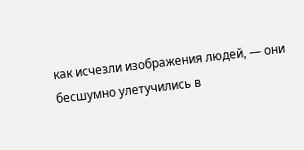как исчезли изображения людей, — они бесшумно улетучились в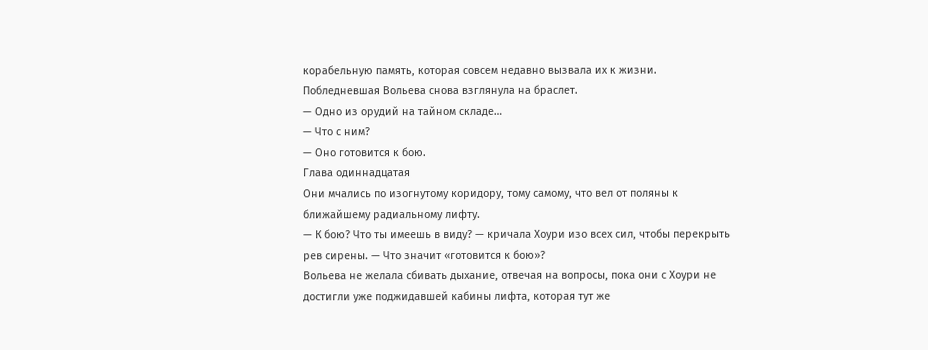корабельную память, которая совсем недавно вызвала их к жизни.
Побледневшая Вольева снова взглянула на браслет.
— Одно из орудий на тайном складе…
— Что с ним?
— Оно готовится к бою.
Глава одиннадцатая
Они мчались по изогнутому коридору, тому самому, что вел от поляны к ближайшему радиальному лифту.
— К бою? Что ты имеешь в виду? — кричала Хоури изо всех сил, чтобы перекрыть рев сирены. — Что значит «готовится к бою»?
Вольева не желала сбивать дыхание, отвечая на вопросы, пока они с Хоури не достигли уже поджидавшей кабины лифта, которая тут же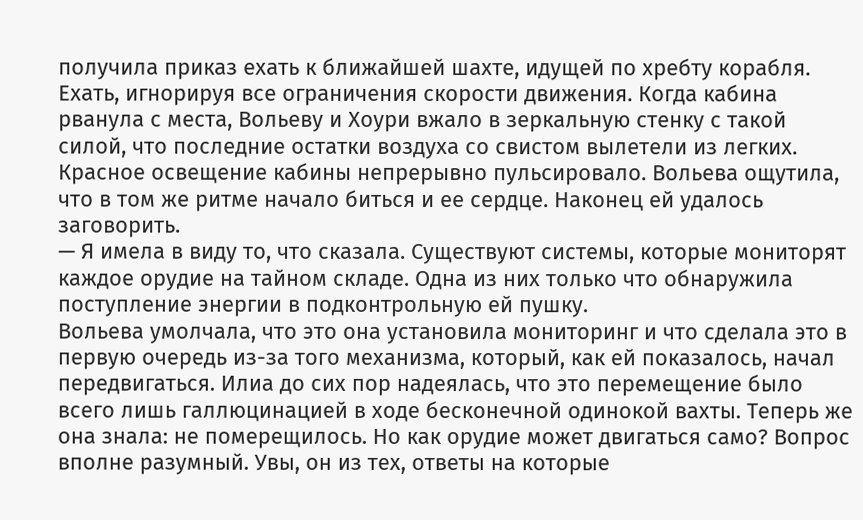получила приказ ехать к ближайшей шахте, идущей по хребту корабля. Ехать, игнорируя все ограничения скорости движения. Когда кабина рванула с места, Вольеву и Хоури вжало в зеркальную стенку с такой силой, что последние остатки воздуха со свистом вылетели из легких. Красное освещение кабины непрерывно пульсировало. Вольева ощутила, что в том же ритме начало биться и ее сердце. Наконец ей удалось заговорить.
— Я имела в виду то, что сказала. Существуют системы, которые мониторят каждое орудие на тайном складе. Одна из них только что обнаружила поступление энергии в подконтрольную ей пушку.
Вольева умолчала, что это она установила мониторинг и что сделала это в первую очередь из-за того механизма, который, как ей показалось, начал передвигаться. Илиа до сих пор надеялась, что это перемещение было всего лишь галлюцинацией в ходе бесконечной одинокой вахты. Теперь же она знала: не померещилось. Но как орудие может двигаться само? Вопрос вполне разумный. Увы, он из тех, ответы на которые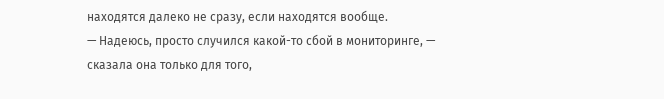находятся далеко не сразу, если находятся вообще.
— Надеюсь, просто случился какой-то сбой в мониторинге, — сказала она только для того,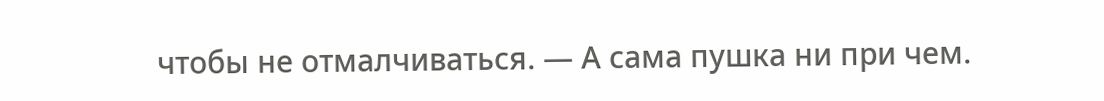чтобы не отмалчиваться. — А сама пушка ни при чем.